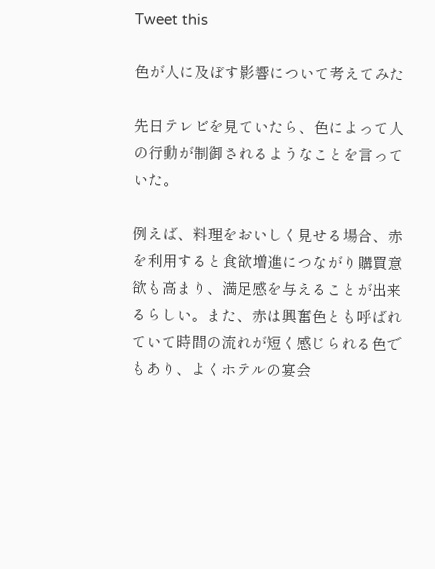Tweet this

色が人に及ぼす影響について考えてみた

先日テレビを見ていたら、色によって人の行動が制御されるようなことを言っていた。

例えば、料理をおいしく見せる場合、赤を利用すると食欲増進につながり購買意欲も高まり、満足感を与えることが出来るらしい。また、赤は興奮色とも呼ばれていて時間の流れが短く感じられる色でもあり、よくホテルの宴会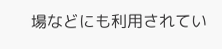場などにも利用されてい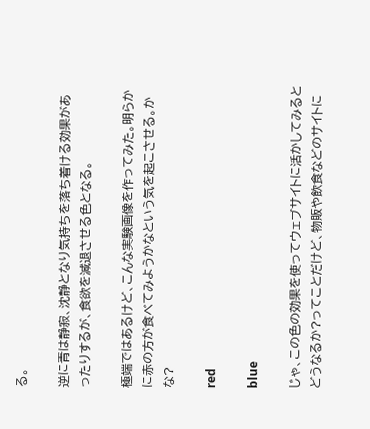る。

逆に青は静寂、沈静となり気持ちを落ち着ける効果があったりするが、食欲を減退させる色となる。

極端ではあるけど、こんな実験画像を作ってみた。明らかに赤の方が食べてみようかなという気を起こさせる。かな?

red

blue

じゃ、この色の効果を使ってウェブサイトに活かしてみるとどうなるか?ってことだけど、物販や飲食などのサイトに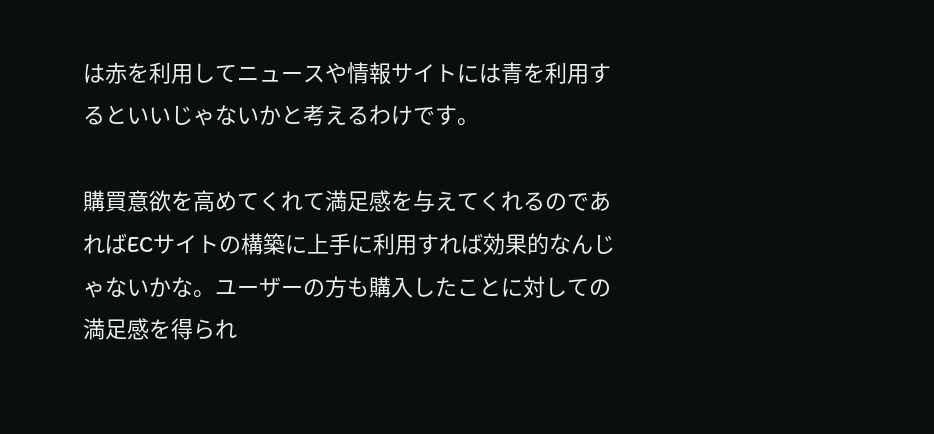は赤を利用してニュースや情報サイトには青を利用するといいじゃないかと考えるわけです。

購買意欲を高めてくれて満足感を与えてくれるのであればECサイトの構築に上手に利用すれば効果的なんじゃないかな。ユーザーの方も購入したことに対しての満足感を得られ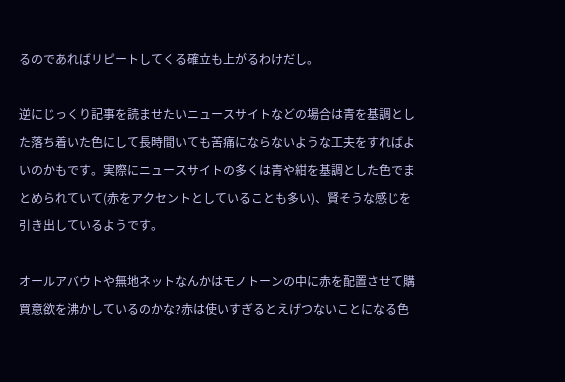るのであればリピートしてくる確立も上がるわけだし。

逆にじっくり記事を読ませたいニュースサイトなどの場合は青を基調とした落ち着いた色にして長時間いても苦痛にならないような工夫をすればよいのかもです。実際にニュースサイトの多くは青や紺を基調とした色でまとめられていて(赤をアクセントとしていることも多い)、賢そうな感じを引き出しているようです。

オールアバウトや無地ネットなんかはモノトーンの中に赤を配置させて購買意欲を沸かしているのかな?赤は使いすぎるとえげつないことになる色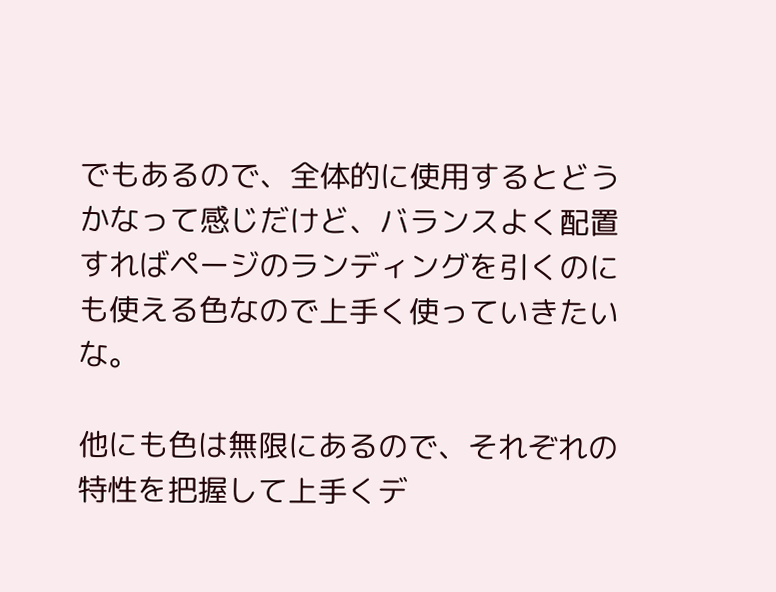でもあるので、全体的に使用するとどうかなって感じだけど、バランスよく配置すればページのランディングを引くのにも使える色なので上手く使っていきたいな。

他にも色は無限にあるので、それぞれの特性を把握して上手くデ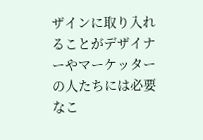ザインに取り入れることがデザイナーやマーケッターの人たちには必要なこ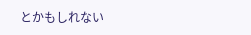とかもしれない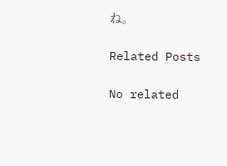ね。

Related Posts

No related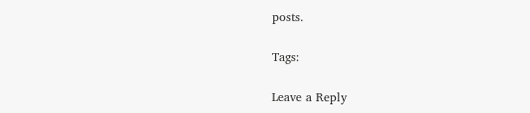posts.

Tags:

Leave a Reply